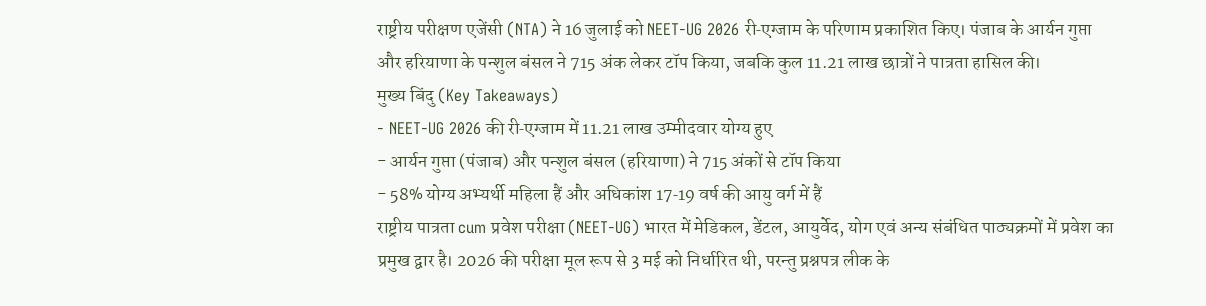राष्ट्रीय परीक्षण एजेंसी (NTA) ने 16 जुलाई को NEET‑UG 2026 री‑एग्जाम के परिणाम प्रकाशित किए। पंजाब के आर्यन गुप्ता और हरियाणा के पन्शुल बंसल ने 715 अंक लेकर टॉप किया, जबकि कुल 11.21 लाख छात्रों ने पात्रता हासिल की।
मुख्य बिंदु (Key Takeaways)
- NEET‑UG 2026 की री‑एग्जाम में 11.21 लाख उम्मीदवार योग्य हुए
- आर्यन गुप्ता (पंजाब) और पन्शुल बंसल (हरियाणा) ने 715 अंकों से टॉप किया
- 58% योग्य अभ्यर्थी महिला हैं और अधिकांश 17‑19 वर्ष की आयु वर्ग में हैं
राष्ट्रीय पात्रता cum प्रवेश परीक्षा (NEET‑UG) भारत में मेडिकल, डेंटल, आयुर्वेद, योग एवं अन्य संबंधित पाठ्यक्रमों में प्रवेश का प्रमुख द्वार है। 2026 की परीक्षा मूल रूप से 3 मई को निर्धारित थी, परन्तु प्रश्नपत्र लीक के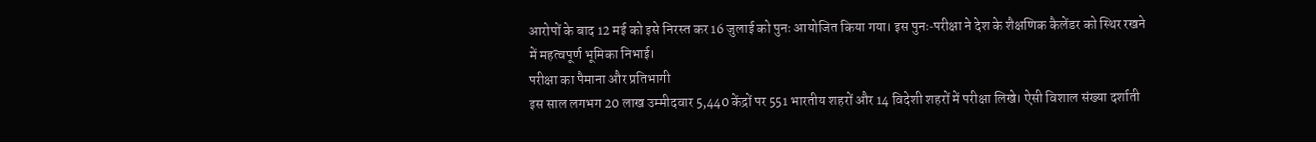आरोपों के बाद 12 मई को इसे निरस्त कर 16 जुलाई को पुनः आयोजित किया गया। इस पुनः‑परीक्षा ने देश के शैक्षणिक कैलेंडर को स्थिर रखने में महत्वपूर्ण भूमिका निभाई।
परीक्षा का पैमाना और प्रतिभागी
इस साल लगभग 20 लाख उम्मीदवार 5,440 केंद्रों पर 551 भारतीय शहरों और 14 विदेशी शहरों में परीक्षा लिखे। ऐसी विशाल संख्या दर्शाती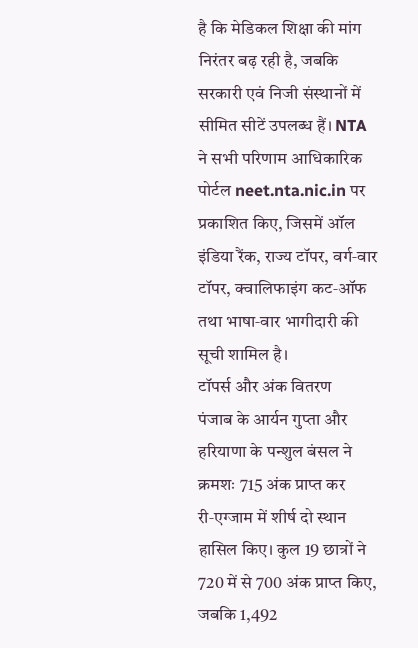है कि मेडिकल शिक्षा की मांग निरंतर बढ़ रही है, जबकि सरकारी एवं निजी संस्थानों में सीमित सीटें उपलब्ध हैं। NTA ने सभी परिणाम आधिकारिक पोर्टल neet.nta.nic.in पर प्रकाशित किए, जिसमें ऑल इंडिया रैंक, राज्य टॉपर, वर्ग‑वार टॉपर, क्वालिफाइंग कट‑ऑफ तथा भाषा‑वार भागीदारी की सूची शामिल है।
टॉपर्स और अंक वितरण
पंजाब के आर्यन गुप्ता और हरियाणा के पन्शुल बंसल ने क्रमशः 715 अंक प्राप्त कर री‑एग्जाम में शीर्ष दो स्थान हासिल किए। कुल 19 छात्रों ने 720 में से 700 अंक प्राप्त किए, जबकि 1,492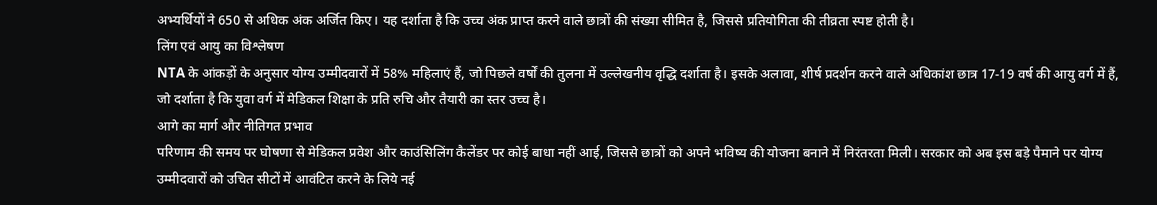अभ्यर्थियों ने 650 से अधिक अंक अर्जित किए। यह दर्शाता है कि उच्च अंक प्राप्त करने वाले छात्रों की संख्या सीमित है, जिससे प्रतियोगिता की तीव्रता स्पष्ट होती है।
लिंग एवं आयु का विश्लेषण
NTA के आंकड़ों के अनुसार योग्य उम्मीदवारों में 58% महिलाएं हैं, जो पिछले वर्षों की तुलना में उल्लेखनीय वृद्धि दर्शाता है। इसके अलावा, शीर्ष प्रदर्शन करने वाले अधिकांश छात्र 17‑19 वर्ष की आयु वर्ग में हैं, जो दर्शाता है कि युवा वर्ग में मेडिकल शिक्षा के प्रति रुचि और तैयारी का स्तर उच्च है।
आगे का मार्ग और नीतिगत प्रभाव
परिणाम की समय पर घोषणा से मेडिकल प्रवेश और काउंसिलिंग कैलेंडर पर कोई बाधा नहीं आई, जिससे छात्रों को अपने भविष्य की योजना बनाने में निरंतरता मिली। सरकार को अब इस बड़े पैमाने पर योग्य उम्मीदवारों को उचित सीटों में आवंटित करने के लिये नई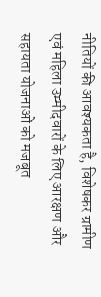नीतियों की आवश्यकता है, विशेषकर ग्रामीण एवं महिला उम्मीदवारों के लिए आरक्षण और सहायता योजनाओं को मजबूत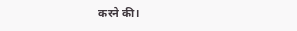करने की।